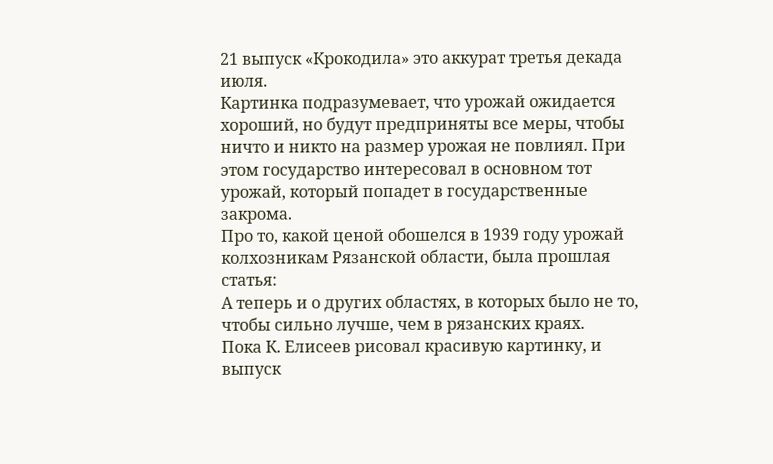21 выпуск «Крокодила» это аккурат третья декада июля.
Картинка подразумевает, что урожай ожидается хороший, но будут предприняты все меры, чтобы ничто и никто на размер урожая не повлиял. При этом государство интересовал в основном тот урожай, который попадет в государственные закрома.
Про то, какой ценой обошелся в 1939 году урожай колхозникам Рязанской области, была прошлая статья:
А теперь и о других областях, в которых было не то, чтобы сильно лучше, чем в рязанских краях.
Пока К. Елисеев рисовал красивую картинку, и выпуск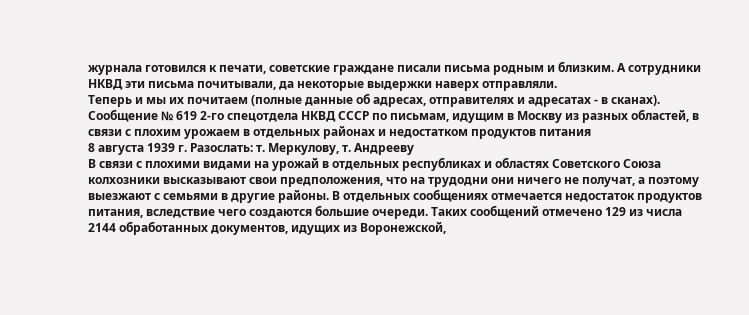журнала готовился к печати, советские граждане писали письма родным и близким. А сотрудники НКВД эти письма почитывали, да некоторые выдержки наверх отправляли.
Теперь и мы их почитаем (полные данные об адресах, отправителях и адресатах - в сканах).
Сообщение № 619 2-го спецотдела НКВД СССР по письмам, идущим в Москву из разных областей, в связи с плохим урожаем в отдельных районах и недостатком продуктов питания
8 августа 1939 г. Разослать: т. Меркулову, т. Андрееву
В связи с плохими видами на урожай в отдельных республиках и областях Советского Союза колхозники высказывают свои предположения, что на трудодни они ничего не получат, а поэтому выезжают с семьями в другие районы. В отдельных сообщениях отмечается недостаток продуктов питания, вследствие чего создаются большие очереди. Таких сообщений отмечено 129 из числа 2144 обработанных документов, идущих из Воронежской,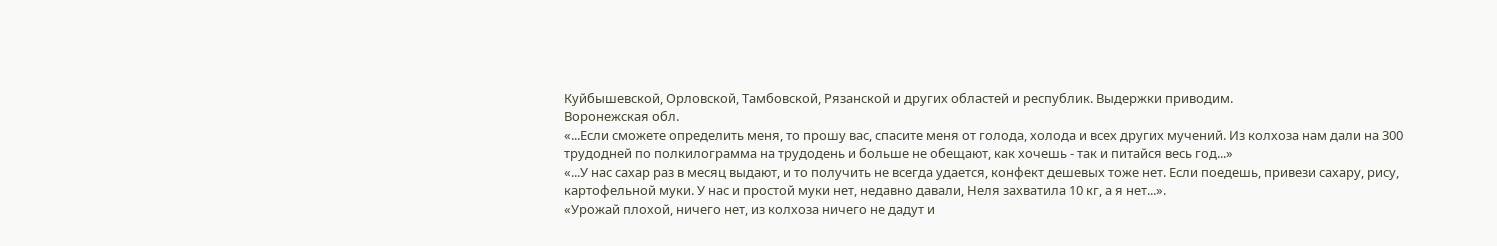Куйбышевской, Орловской, Тамбовской, Рязанской и других областей и республик. Выдержки приводим.
Воронежская обл.
«...Если сможете определить меня, то прошу вас, спасите меня от голода, холода и всех других мучений. Из колхоза нам дали на 300 трудодней по полкилограмма на трудодень и больше не обещают, как хочешь - так и питайся весь год...»
«...У нас сахар раз в месяц выдают, и то получить не всегда удается, конфект дешевых тоже нет. Если поедешь, привези сахару, рису, картофельной муки. У нас и простой муки нет, недавно давали, Неля захватила 10 кг, а я нет...».
«Урожай плохой, ничего нет, из колхоза ничего не дадут и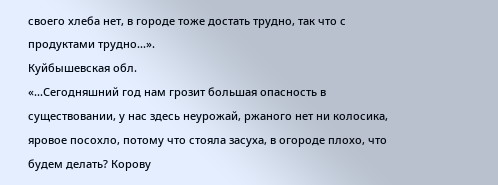своего хлеба нет, в городе тоже достать трудно, так что с продуктами трудно...».
Куйбышевская обл.
«...Сегодняшний год нам грозит большая опасность в существовании, у нас здесь неурожай, ржаного нет ни колосика, яровое посохло, потому что стояла засуха, в огороде плохо, что будем делать? Корову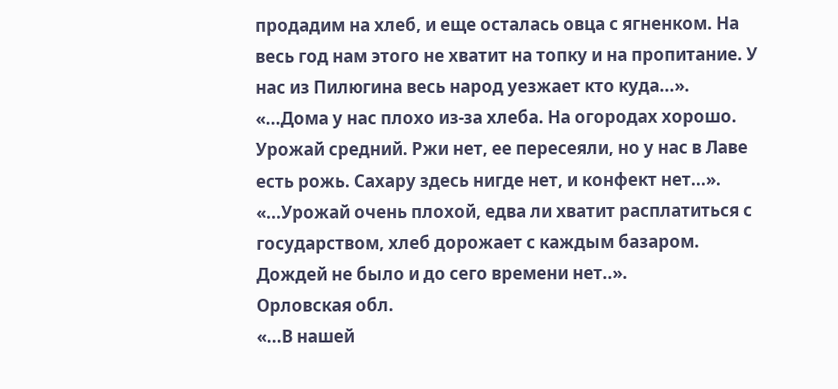продадим на хлеб, и еще осталась овца с ягненком. На весь год нам этого не хватит на топку и на пропитание. У нас из Пилюгина весь народ уезжает кто куда...».
«...Дома у нас плохо из-за хлеба. На огородах хорошо. Урожай средний. Ржи нет, ее пересеяли, но у нас в Лаве есть рожь. Сахару здесь нигде нет, и конфект нет...».
«...Урожай очень плохой, едва ли хватит расплатиться с государством, хлеб дорожает с каждым базаром. Дождей не было и до сего времени нет..».
Орловская обл.
«...В нашей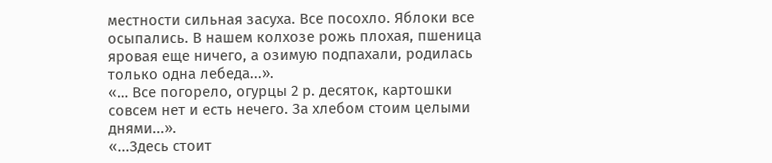местности сильная засуха. Все посохло. Яблоки все осыпались. В нашем колхозе рожь плохая, пшеница яровая еще ничего, а озимую подпахали, родилась только одна лебеда...».
«… Все погорело, огурцы 2 р. десяток, картошки совсем нет и есть нечего. За хлебом стоим целыми днями...».
«...Здесь стоит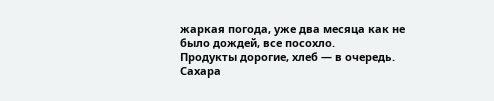жаркая погода, уже два месяца как не было дождей, все посохло.
Продукты дорогие, хлеб — в очередь. Сахара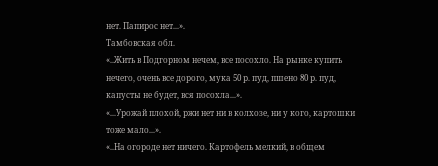нет. Папирос нет...».
Тамбовская обл.
«..Жить в Подгорном нечем, все посохло. На рынке купить нечего, очень все дорого, мука 50 р. пуд, пшено 80 р. пуд, капусты не будет, вся посохла...».
«...Урожай плохой, ржи нет ни в колхозе, ни у кого, картошки тоже мало...».
«..На огороде нет ничего. Картофель мелкий, в общем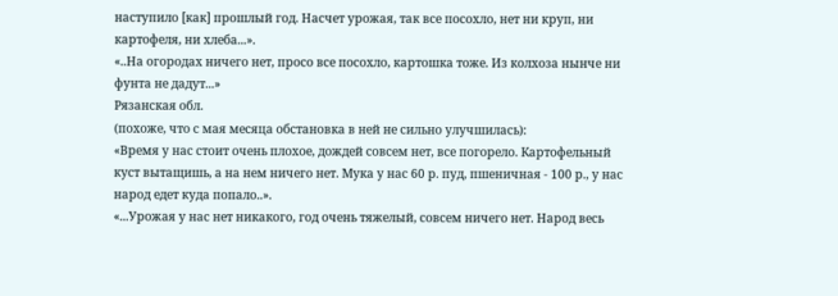наступило [как] прошлый год. Насчет урожая, так все посохло, нет ни круп, ни картофеля, ни хлеба...».
«..На огородах ничего нет, просо все посохло, картошка тоже. Из колхоза нынче ни фунта не дадут...»
Рязанская обл.
(похоже, что с мая месяца обстановка в ней не сильно улучшилась):
«Время у нас стоит очень плохое, дождей совсем нет, все погорело. Картофельный куст вытащишь, а на нем ничего нет. Мука у нас 60 р. пуд, пшеничная - 100 р., у нас народ едет куда попало..».
«...Урожая у нас нет никакого, год очень тяжелый, совсем ничего нет. Народ весь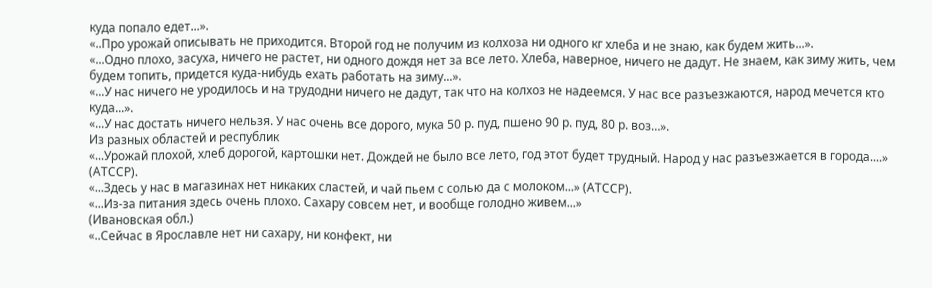куда попало едет...».
«..Про урожай описывать не приходится. Второй год не получим из колхоза ни одного кг хлеба и не знаю, как будем жить...».
«...Одно плохо, засуха, ничего не растет, ни одного дождя нет за все лето. Хлеба, наверное, ничего не дадут. Не знаем, как зиму жить, чем будем топить, придется куда-нибудь ехать работать на зиму...».
«...У нас ничего не уродилось и на трудодни ничего не дадут, так что на колхоз не надеемся. У нас все разъезжаются, народ мечется кто куда...».
«...У нас достать ничего нельзя. У нас очень все дорого, мука 50 р. пуд, пшено 90 р. пуд, 80 р. воз…».
Из разных областей и республик
«...Урожай плохой, хлеб дорогой, картошки нет. Дождей не было все лето, год этот будет трудный. Народ у нас разъезжается в города....» (АТССР).
«...Здесь у нас в магазинах нет никаких сластей, и чай пьем с солью да с молоком...» (АТССР).
«...Из-за питания здесь очень плохо. Сахару совсем нет, и вообще голодно живем...»
(Ивановская обл.)
«..Сейчас в Ярославле нет ни сахару, ни конфект, ни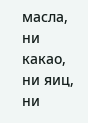масла, ни какао, ни яиц, ни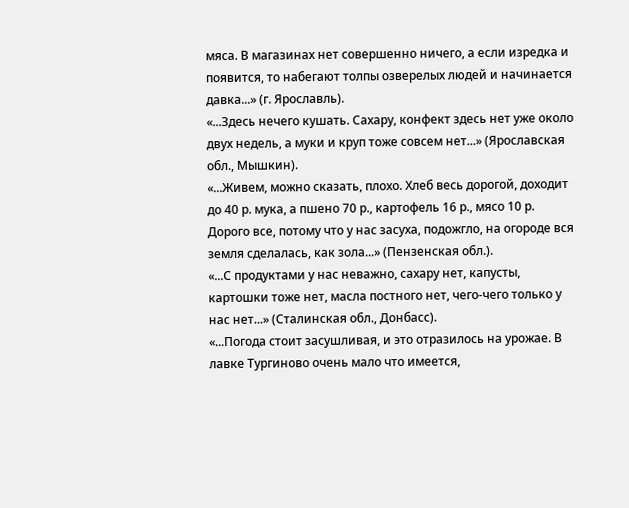мяса. В магазинах нет совершенно ничего, а если изредка и появится, то набегают толпы озверелых людей и начинается давка...» (г. Ярославль).
«...Здесь нечего кушать. Сахару, конфект здесь нет уже около двух недель, а муки и круп тоже совсем нет...» (Ярославская обл., Мышкин).
«...Живем, можно сказать, плохо. Хлеб весь дорогой, доходит до 40 р. мука, а пшено 70 р., картофель 16 р., мясо 10 р. Дорого все, потому что у нас засуха, подожгло, на огороде вся земля сделалась, как зола...» (Пензенская обл.).
«...С продуктами у нас неважно, сахару нет, капусты, картошки тоже нет, масла постного нет, чего-чего только у нас нет...» (Сталинская обл., Донбасс).
«...Погода стоит засушливая, и это отразилось на урожае. В лавке Тургиново очень мало что имеется,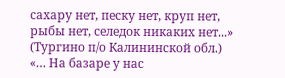сахару нет, песку нет, круп нет, рыбы нет, селедок никаких нет...» (Тургино п/о Калининской обл.)
«… На базаре у нас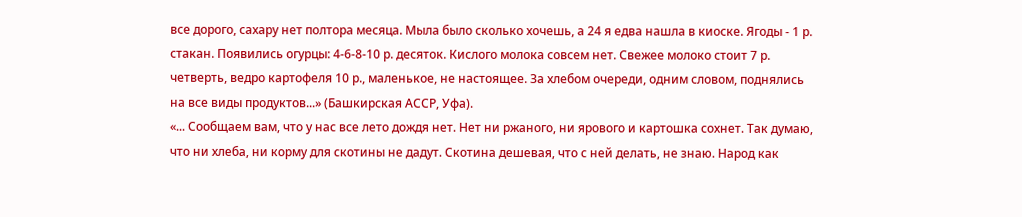все дорого, сахару нет полтора месяца. Мыла было сколько хочешь, а 24 я едва нашла в киоске. Ягоды - 1 р. стакан. Появились огурцы: 4-6-8-10 р. десяток. Кислого молока совсем нет. Свежее молоко стоит 7 р. четверть, ведро картофеля 10 р., маленькое, не настоящее. За хлебом очереди, одним словом, поднялись на все виды продуктов...» (Башкирская АССР, Уфа).
«... Сообщаем вам, что у нас все лето дождя нет. Нет ни ржаного, ни ярового и картошка сохнет. Так думаю, что ни хлеба, ни корму для скотины не дадут. Скотина дешевая, что с ней делать, не знаю. Народ как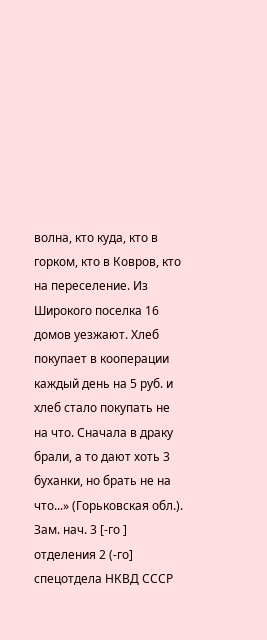волна, кто куда, кто в горком, кто в Ковров, кто на переселение. Из Широкого поселка 16 домов уезжают. Хлеб покупает в кооперации каждый день на 5 руб. и хлеб стало покупать не на что. Сначала в драку брали, а то дают хоть 3 буханки, но брать не на что...» (Горьковская обл.).
Зам. нач. 3 [-го ] отделения 2 (-го] спецотдела НКВД СССР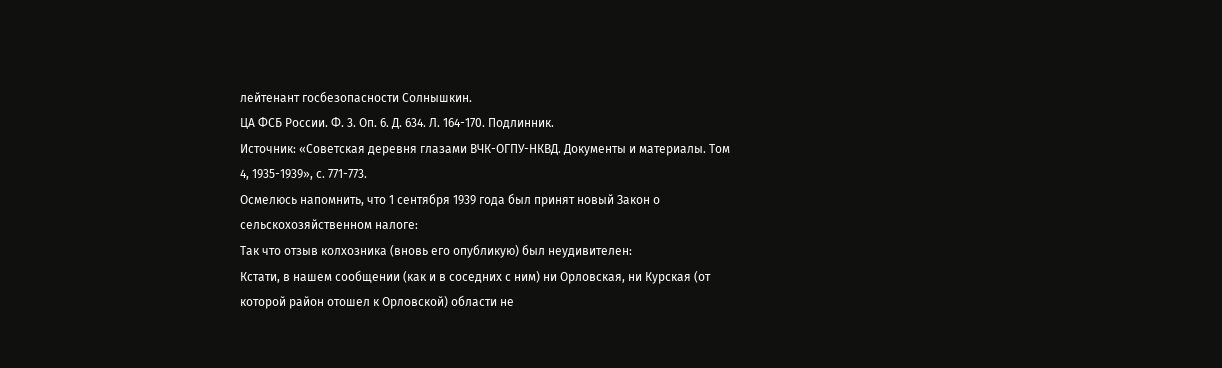лейтенант госбезопасности Солнышкин.
ЦА ФСБ России. Ф. 3. Оп. 6. Д. 634. Л. 164-170. Подлинник.
Источник: «Советская деревня глазами ВЧК-ОГПУ-НКВД. Документы и материалы. Том 4, 1935-1939», с. 771-773.
Осмелюсь напомнить, что 1 сентября 1939 года был принят новый Закон о сельскохозяйственном налоге:
Так что отзыв колхозника (вновь его опубликую) был неудивителен:
Кстати, в нашем сообщении (как и в соседних с ним) ни Орловская, ни Курская (от которой район отошел к Орловской) области не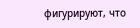фигурируют, что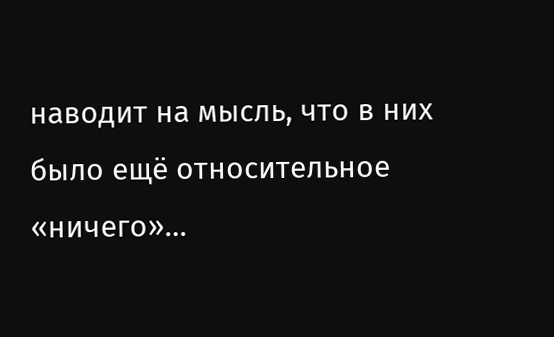наводит на мысль, что в них было ещё относительное «ничего»…